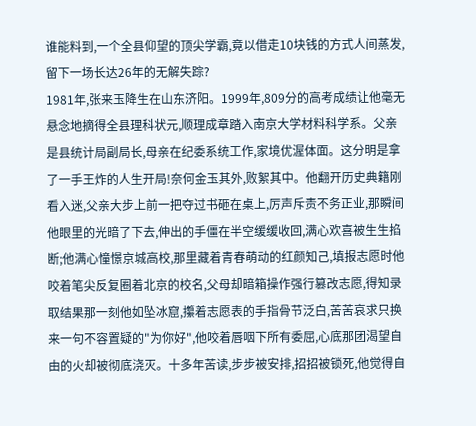谁能料到,一个全县仰望的顶尖学霸,竟以借走10块钱的方式人间蒸发,留下一场长达26年的无解失踪?
1981年,张来玉降生在山东济阳。1999年,809分的高考成绩让他毫无悬念地摘得全县理科状元,顺理成章踏入南京大学材料科学系。父亲是县统计局副局长,母亲在纪委系统工作,家境优渥体面。这分明是拿了一手王炸的人生开局!奈何金玉其外,败絮其中。他翻开历史典籍刚看入迷,父亲大步上前一把夺过书砸在桌上,厉声斥责不务正业,那瞬间他眼里的光暗了下去,伸出的手僵在半空缓缓收回,满心欢喜被生生掐断;他满心憧憬京城高校,那里藏着青春萌动的红颜知己,填报志愿时他咬着笔尖反复圈着北京的校名,父母却暗箱操作强行篡改志愿,得知录取结果那一刻他如坠冰窟,攥着志愿表的手指骨节泛白,苦苦哀求只换来一句不容置疑的"为你好",他咬着唇咽下所有委屈,心底那团渴望自由的火却被彻底浇灭。十多年苦读,步步被安排,招招被锁死,他觉得自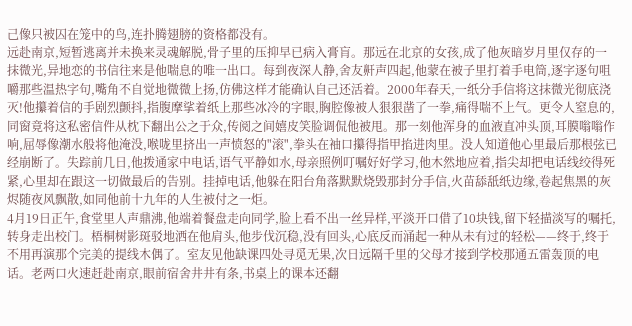己像只被囚在笼中的鸟,连扑腾翅膀的资格都没有。
远赴南京,短暂逃离并未换来灵魂解脱,骨子里的压抑早已病入膏肓。那远在北京的女孩,成了他灰暗岁月里仅存的一抹微光,异地恋的书信往来是他喘息的唯一出口。每到夜深人静,舍友鼾声四起,他蒙在被子里打着手电筒,逐字逐句咀嚼那些温热字句,嘴角不自觉地微微上扬,仿佛这样才能确认自己还活着。2000年春天,一纸分手信将这抹微光彻底浇灭!他攥着信的手剧烈颤抖,指腹摩挲着纸上那些冰冷的字眼,胸腔像被人狠狠凿了一拳,痛得喘不上气。更令人窒息的,同窗竟将这私密信件从枕下翻出公之于众,传阅之间嬉皮笑脸调侃他被甩。那一刻他浑身的血液直冲头顶,耳膜嗡嗡作响,屈辱像潮水般将他淹没,喉咙里挤出一声愤怒的"滚",拳头在袖口攥得指甲掐进肉里。没人知道他心里最后那根弦已经崩断了。失踪前几日,他拨通家中电话,语气平静如水,母亲照例叮嘱好好学习,他木然地应着,指尖却把电话线绞得死紧,心里却在跟这一切做最后的告别。挂掉电话,他躲在阳台角落默默烧毁那封分手信,火苗舔舐纸边缘,卷起焦黑的灰烬随夜风飘散,如同他前十九年的人生被付之一炬。
4月19日正午,食堂里人声鼎沸,他端着餐盘走向同学,脸上看不出一丝异样,平淡开口借了10块钱,留下轻描淡写的嘱托,转身走出校门。梧桐树影斑驳地洒在他肩头,他步伐沉稳,没有回头,心底反而涌起一种从未有过的轻松——终于,终于不用再演那个完美的提线木偶了。室友见他缺课四处寻觅无果,次日远隔千里的父母才接到学校那通五雷轰顶的电话。老两口火速赶赴南京,眼前宿舍井井有条,书桌上的课本还翻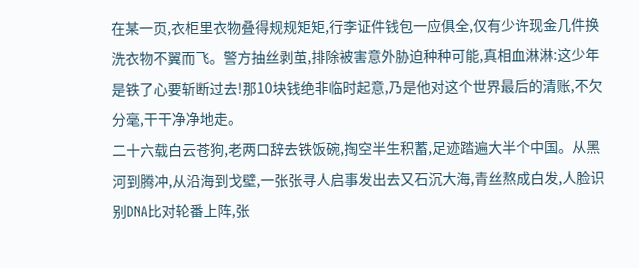在某一页,衣柜里衣物叠得规规矩矩,行李证件钱包一应俱全,仅有少许现金几件换洗衣物不翼而飞。警方抽丝剥茧,排除被害意外胁迫种种可能,真相血淋淋:这少年是铁了心要斩断过去!那10块钱绝非临时起意,乃是他对这个世界最后的清账,不欠分毫,干干净净地走。
二十六载白云苍狗,老两口辞去铁饭碗,掏空半生积蓄,足迹踏遍大半个中国。从黑河到腾冲,从沿海到戈壁,一张张寻人启事发出去又石沉大海,青丝熬成白发,人脸识别DNA比对轮番上阵,张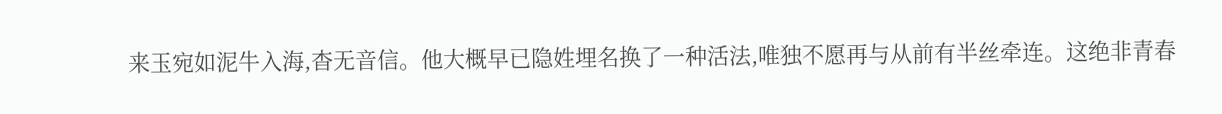来玉宛如泥牛入海,杳无音信。他大概早已隐姓埋名换了一种活法,唯独不愿再与从前有半丝牵连。这绝非青春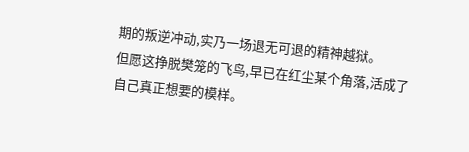期的叛逆冲动,实乃一场退无可退的精神越狱。
但愿这挣脱樊笼的飞鸟,早已在红尘某个角落,活成了自己真正想要的模样。